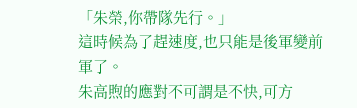「朱榮,你帶隊先行。」
這時候為了趕速度,也只能是後軍變前軍了。
朱高煦的應對不可謂是不快,可方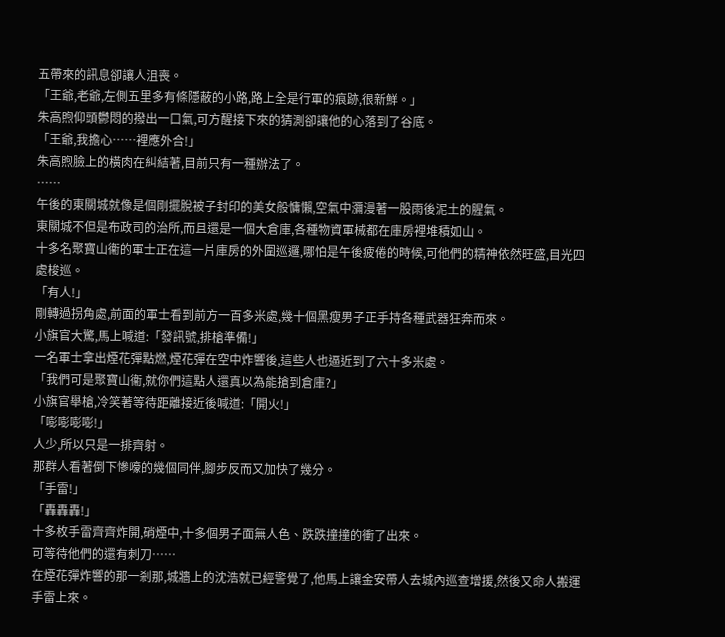五帶來的訊息卻讓人沮喪。
「王爺,老爺,左側五里多有條隱蔽的小路,路上全是行軍的痕跡,很新鮮。」
朱高煦仰頭鬱悶的撥出一口氣,可方醒接下來的猜測卻讓他的心落到了谷底。
「王爺,我擔心……裡應外合!」
朱高煦臉上的橫肉在糾結著,目前只有一種辦法了。
……
午後的東關城就像是個剛擺脫被子封印的美女般慵懶,空氣中瀰漫著一股雨後泥土的腥氣。
東關城不但是布政司的治所,而且還是一個大倉庫,各種物資軍械都在庫房裡堆積如山。
十多名聚寶山衞的軍士正在這一片庫房的外圍巡邏,哪怕是午後疲倦的時候,可他們的精神依然旺盛,目光四處梭巡。
「有人!」
剛轉過拐角處,前面的軍士看到前方一百多米處,幾十個黑瘦男子正手持各種武器狂奔而來。
小旗官大驚,馬上喊道:「發訊號,排槍準備!」
一名軍士拿出煙花彈點燃,煙花彈在空中炸響後,這些人也逼近到了六十多米處。
「我們可是聚寶山衞,就你們這點人還真以為能搶到倉庫?」
小旗官舉槍,冷笑著等待距離接近後喊道:「開火!」
「嘭嘭嘭嘭!」
人少,所以只是一排齊射。
那群人看著倒下慘嚎的幾個同伴,腳步反而又加快了幾分。
「手雷!」
「轟轟轟!」
十多枚手雷齊齊炸開,硝煙中,十多個男子面無人色、跌跌撞撞的衝了出來。
可等待他們的還有刺刀……
在煙花彈炸響的那一剎那,城牆上的沈浩就已經警覺了,他馬上讓金安帶人去城內巡查增援,然後又命人搬運手雷上來。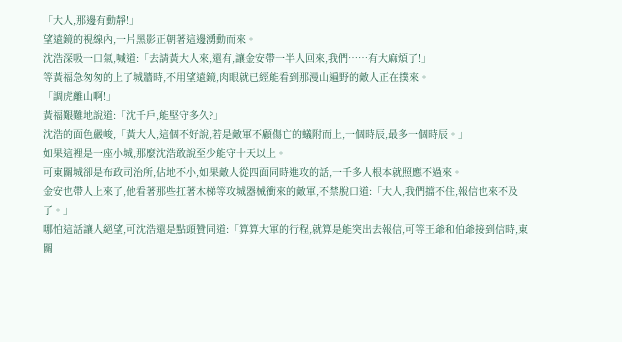「大人,那邊有動靜!」
望遠鏡的視線內,一片黑影正朝著這邊湧動而來。
沈浩深吸一口氣,喊道:「去請黃大人來,還有,讓金安帶一半人回來,我們……有大麻煩了!」
等黃福急匆匆的上了城牆時,不用望遠鏡,肉眼就已經能看到那漫山遍野的敵人正在撲來。
「調虎離山啊!」
黃福艱難地說道:「沈千戶,能堅守多久?」
沈浩的面色嚴峻,「黃大人,這個不好說,若是敵軍不顧傷亡的蟻附而上,一個時辰,最多一個時辰。」
如果這裡是一座小城,那麼沈浩敢說至少能守十天以上。
可東關城卻是布政司治所,佔地不小,如果敵人從四面同時進攻的話,一千多人根本就照應不過來。
金安也帶人上來了,他看著那些扛著木梯等攻城器械衝來的敵軍,不禁脫口道:「大人,我們擋不住,報信也來不及了。」
哪怕這話讓人絕望,可沈浩還是點頭贊同道:「算算大軍的行程,就算是能突出去報信,可等王爺和伯爺接到信時,東關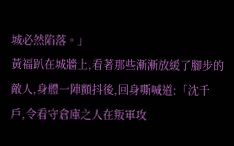城必然陷落。」
黃福趴在城牆上,看著那些漸漸放緩了腳步的敵人,身體一陣顫抖後,回身嘶喊道:「沈千戶,令看守倉庫之人在叛軍攻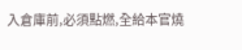入倉庫前,必須點燃,全給本官燒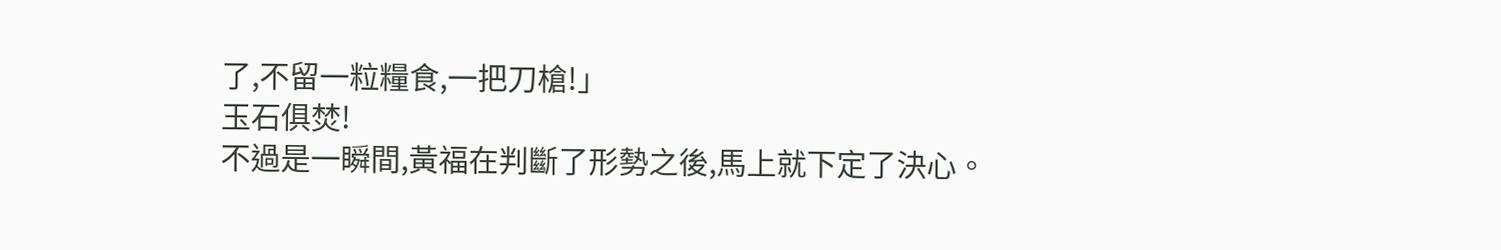了,不留一粒糧食,一把刀槍!」
玉石俱焚!
不過是一瞬間,黃福在判斷了形勢之後,馬上就下定了決心。